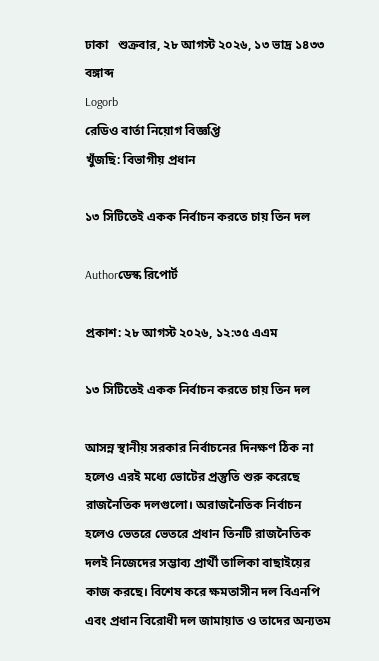ঢাকা   শুক্রবার, ২৮ আগস্ট ২০২৬, ১৩ ভাদ্র ১৪৩৩ বঙ্গাব্দ
Logorb
রেডিও বার্তা নিয়োগ বিজ্ঞপ্তি
খুঁজছি: বিভাগীয় প্রধান

১৩ সিটিতেই একক নির্বাচন করতে চায় তিন দল

Authorডেস্ক রিপোর্ট

প্রকাশ: ২৮ আগস্ট ২০২৬, ১২:৩৫ এএম

১৩ সিটিতেই একক নির্বাচন করতে চায় তিন দল

আসন্ন স্থানীয় সরকার নির্বাচনের দিনক্ষণ ঠিক না হলেও এরই মধ্যে ভোটের প্রস্তুতি শুরু করেছে রাজনৈতিক দলগুলো। অরাজনৈতিক নির্বাচন হলেও ভেতরে ভেতরে প্রধান তিনটি রাজনৈতিক দলই নিজেদের সম্ভাব্য প্রার্থী তালিকা বাছাইয়ের কাজ করছে। বিশেষ করে ক্ষমতাসীন দল বিএনপি এবং প্রধান বিরোধী দল জামায়াত ও তাদের অন্যতম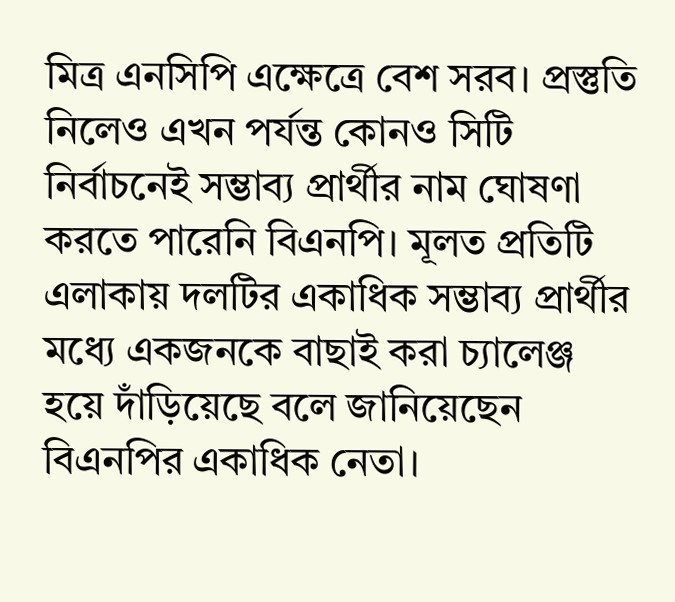মিত্র এনসিপি এক্ষেত্রে বেশ সরব। প্রস্তুতি নিলেও এখন পর্যন্ত কোনও সিটি নির্বাচনেই সম্ভাব্য প্রার্থীর নাম ঘোষণা করতে পারেনি বিএনপি। মূলত প্রতিটি এলাকায় দলটির একাধিক সম্ভাব্য প্রার্থীর মধ্যে একজনকে বাছাই করা চ্যালেঞ্জ হয়ে দাঁড়িয়েছে বলে জানিয়েছেন বিএনপির একাধিক নেতা।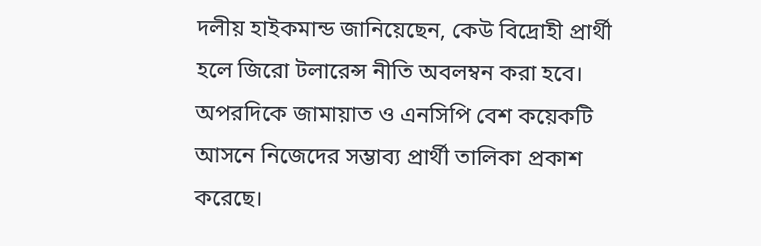দলীয় হাইকমান্ড জানিয়েছেন, কেউ বিদ্রোহী প্রার্থী হলে জিরো টলারেন্স নীতি অবলম্বন করা হবে। অপরদিকে জামায়াত ও এনসিপি বেশ কয়েকটি আসনে নিজেদের সম্ভাব্য প্রার্থী তালিকা প্রকাশ করেছে।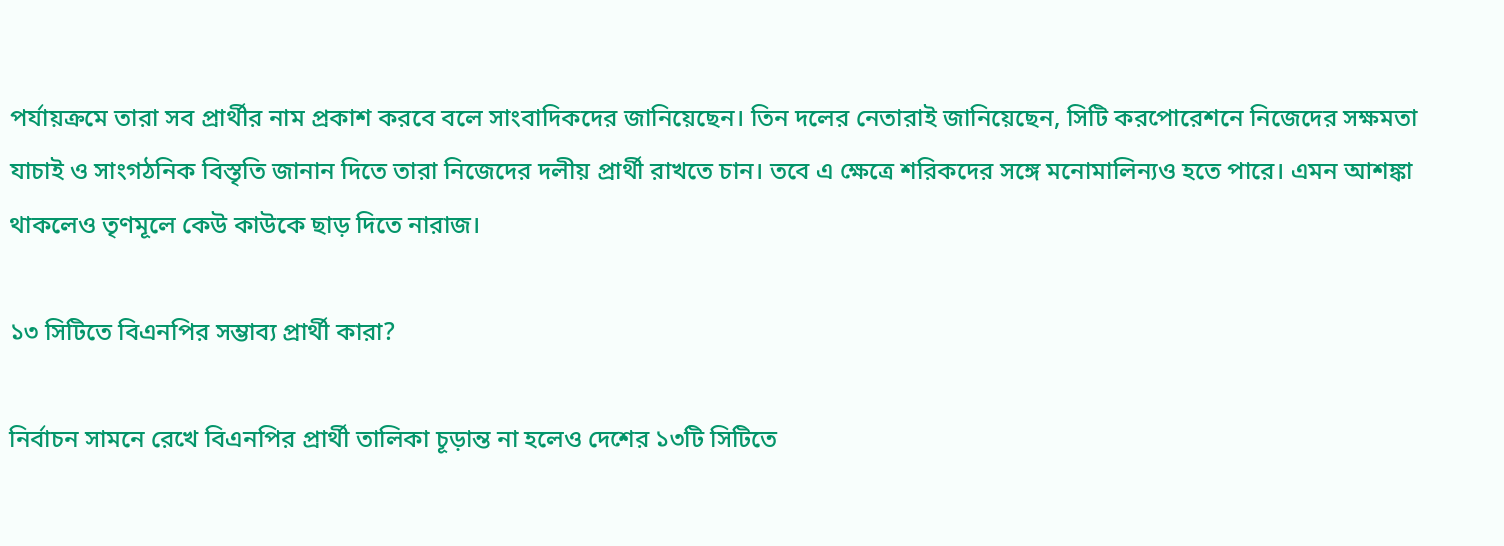পর্যায়ক্রমে তারা সব প্রার্থীর নাম প্রকাশ করবে বলে সাংবাদিকদের জানিয়েছেন। তিন দলের নেতারাই জানিয়েছেন, সিটি করপোরেশনে নিজেদের সক্ষমতা যাচাই ও সাংগঠনিক বিস্তৃতি জানান দিতে তারা নিজেদের দলীয় প্রার্থী রাখতে চান। তবে এ ক্ষেত্রে শরিকদের সঙ্গে মনোমালিন্যও হতে পারে। এমন আশঙ্কা থাকলেও তৃণমূলে কেউ কাউকে ছাড় দিতে নারাজ।

১৩ সিটিতে বিএনপির সম্ভাব্য প্রার্থী কারা?

নির্বাচন সামনে রেখে বিএনপির প্রার্থী তালিকা চূড়ান্ত না হলেও দেশের ১৩টি সিটিতে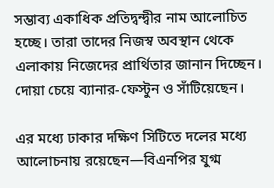সম্ভাব্য একাধিক প্রতিদ্বন্দ্বীর নাম আলোচিত হচ্ছে। তারা তাদের নিজস্ব অবস্থান থেকে এলাকায় নিজেদের প্রার্থিতার জানান দিচ্ছেন। দোয়া চেয়ে ব্যানার-ফেস্টুন ও সাঁটিয়েছেন।

এর মধ্যে ঢাকার দক্ষিণ সিটিতে দলের মধ্যে আলোচনায় রয়েছেন—বিএনপির যুগ্ম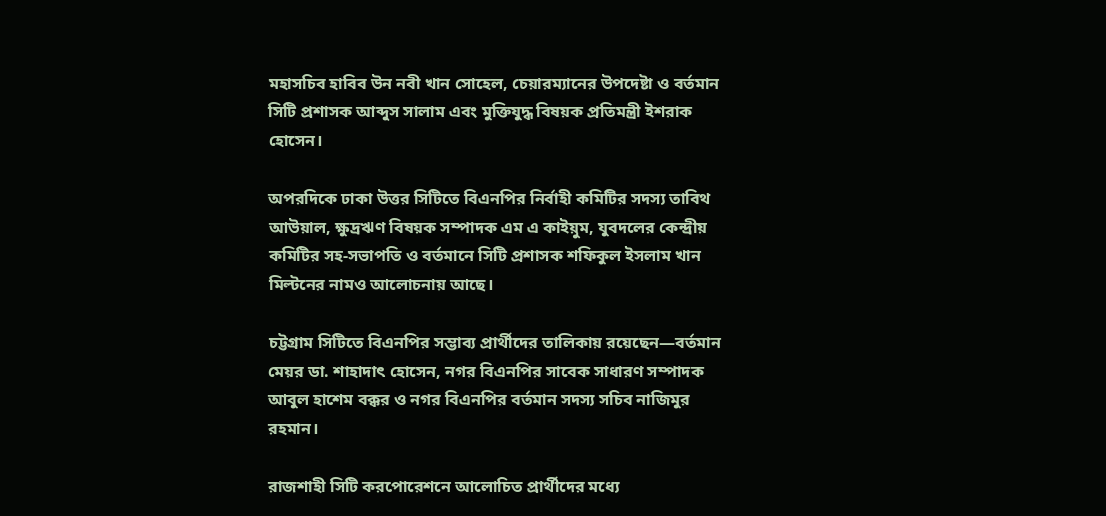মহাসচিব হাবিব উন নবী খান সোহেল, চেয়ারম্যানের উপদেষ্টা ও বর্তমান সিটি প্রশাসক আব্দুস সালাম এবং মুক্তিযুদ্ধ বিষয়ক প্রতিমন্ত্রী ইশরাক হোসেন।

অপরদিকে ঢাকা উত্তর সিটিতে বিএনপির নির্বাহী কমিটির সদস্য তাবিথ আউয়াল, ক্ষুদ্রঋণ বিষয়ক সম্পাদক এম এ কাইয়ুম, যুবদলের কেন্দ্রীয় কমিটির সহ-সভাপতি ও বর্তমানে সিটি প্রশাসক শফিকুল ইসলাম খান মিল্টনের নামও আলোচনায় আছে।

চট্টগ্রাম সিটিতে বিএনপির সম্ভাব্য প্রার্থীদের তালিকায় রয়েছেন—বর্তমান মেয়র ডা. শাহাদাৎ হোসেন, নগর বিএনপির সাবেক সাধারণ সম্পাদক আবুল হাশেম বক্কর ও নগর বিএনপির বর্তমান সদস্য সচিব নাজিমুর রহমান।

রাজশাহী সিটি করপোরেশনে আলোচিত প্রার্থীদের মধ্যে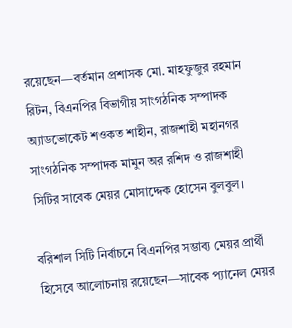রয়েছেন—বর্তমান প্রশাসক মো. মাহফুজুর রহমান রিটন, বিএনপির বিভাগীয় সাংগঠনিক সম্পাদক অ্যাডভোকেট শওকত শাহীন, রাজশাহী মহানগর সাংগঠনিক সম্পাদক মামুন অর রশিদ ও রাজশাহী সিটির সাবেক মেয়র মোসাদ্দেক হোসেন বুলবুল।

বরিশাল সিটি নির্বাচনে বিএনপির সম্ভাব্য মেয়র প্রার্থী হিসেবে আলোচনায় রয়েছেন—সাবেক প্যানেল মেয়র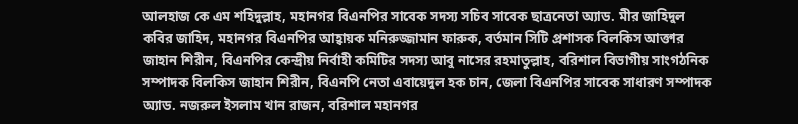আলহাজ কে এম শহিদুল্লাহ, মহানগর বিএনপির সাবেক সদস্য সচিব সাবেক ছাত্রনেতা অ্যাড. মীর জাহিদুল কবির জাহিদ, মহানগর বিএনপির আহ্বায়ক মনিরুজ্জামান ফারুক, বর্তমান সিটি প্রশাসক বিলকিস আক্তার জাহান শিরীন, বিএনপির কেন্দ্রীয় নির্বাহী কমিটির সদস্য আবু নাসের রহমাতুল্লাহ, বরিশাল বিভাগীয় সাংগঠনিক সম্পাদক বিলকিস জাহান শিরীন, বিএনপি নেতা এবায়েদুল হক চান, জেলা বিএনপির সাবেক সাধারণ সম্পাদক অ্যাড. নজরুল ইসলাম খান রাজন, বরিশাল মহানগর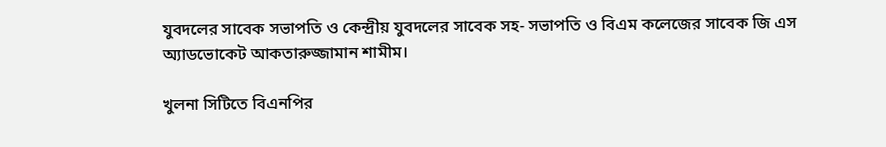যুবদলের সাবেক সভাপতি ও কেন্দ্রীয় যুবদলের সাবেক সহ- সভাপতি ও বিএম কলেজের সাবেক জি এস অ্যাডভোকেট আকতারুজ্জামান শামীম।

খুলনা সিটিতে বিএনপির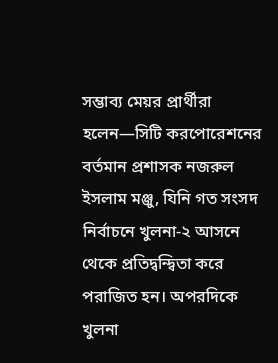সম্ভাব্য মেয়র প্রার্থীরা হলেন—সিটি করপোরেশনের বর্তমান প্রশাসক নজরুল ইসলাম মঞ্জু, যিনি গত সংসদ নির্বাচনে খুলনা-২ আসনে থেকে প্রতিদ্বন্দ্বিতা করে পরাজিত হন। অপরদিকে খুলনা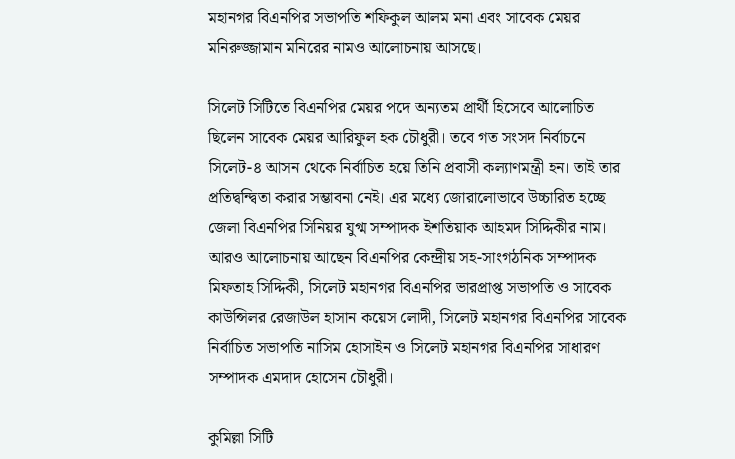মহানগর বিএনপির সভাপতি শফিকুল আলম মনা এবং সাবেক মেয়র মনিরুজ্জামান মনিরের নামও আলোচনায় আসছে।

সিলেট সিটিতে বিএনপির মেয়র পদে অন্যতম প্রার্থী হিসেবে আলোচিত ছিলেন সাবেক মেয়র আরিফুল হক চৌধুরী। তবে গত সংসদ নির্বাচনে সিলেট-৪ আসন থেকে নির্বাচিত হয়ে তিনি প্রবাসী কল্যাণমন্ত্রী হন। তাই তার প্রতিদ্বন্দ্বিতা করার সম্ভাবনা নেই। এর মধ্যে জোরালোভাবে উচ্চারিত হচ্ছে জেলা বিএনপির সিনিয়র যুগ্ম সম্পাদক ইশতিয়াক আহমদ সিদ্দিকীর নাম। আরও আলোচনায় আছেন বিএনপির কেন্দ্রীয় সহ-সাংগঠনিক সম্পাদক মিফতাহ সিদ্দিকী, সিলেট মহানগর বিএনপির ভারপ্রাপ্ত সভাপতি ও সাবেক কাউন্সিলর রেজাউল হাসান কয়েস লোদী, সিলেট মহানগর বিএনপির সাবেক নির্বাচিত সভাপতি নাসিম হোসাইন ও সিলেট মহানগর বিএনপির সাধারণ সম্পাদক এমদাদ হোসেন চৌধুরী।

কুমিল্লা সিটি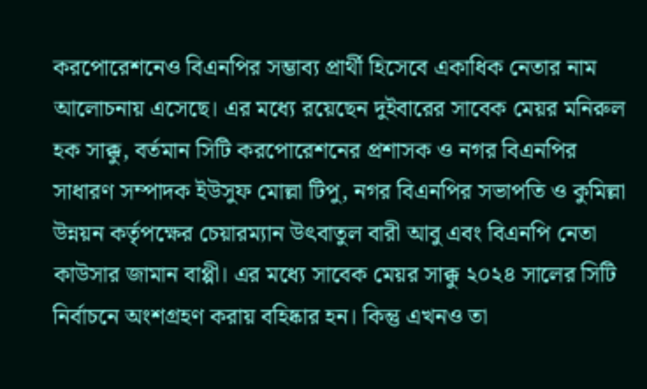করপোরেশনেও বিএনপির সম্ভাব্য প্রার্থী হিসেবে একাধিক নেতার নাম আলোচনায় এসেছে। এর মধ্যে রয়েছেন দুইবারের সাবেক মেয়র মনিরুল হক সাক্কু, বর্তমান সিটি করপোরেশনের প্রশাসক ও নগর বিএনপির সাধারণ সম্পাদক ইউসুফ মোল্লা টিপু, নগর বিএনপির সভাপতি ও কুমিল্লা উন্নয়ন কর্তৃপক্ষের চেয়ারম্যান উৎবাতুল বারী আবু এবং বিএনপি নেতা কাউসার জামান বাপ্পী। এর মধ্যে সাবেক মেয়র সাক্কু ২০২৪ সালের সিটি নির্বাচনে অংশগ্রহণ করায় বহিষ্কার হন। কিন্তু এখনও তা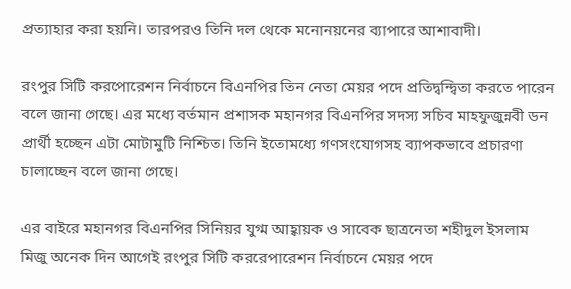প্রত্যাহার করা হয়নি। তারপরও তিনি দল থেকে মনোনয়নের ব্যাপারে আশাবাদী।

রংপুর সিটি করপোরেশন নির্বাচনে বিএনপির তিন নেতা মেয়র পদে প্রতিদ্বন্দ্বিতা করতে পারেন বলে জানা গেছে। এর মধ্যে বর্তমান প্রশাসক মহানগর বিএনপির সদস্য সচিব মাহফুজুন্নবী ডন প্রার্থী হচ্ছেন এটা মোটামুটি নিশ্চিত। তিনি ইতোমধ্যে গণসংযোগসহ ব্যাপকভাবে প্রচারণা চালাচ্ছেন বলে জানা গেছে।

এর বাইরে মহানগর বিএনপির সিনিয়র যুগ্ম আহ্বায়ক ও সাবেক ছাত্রনেতা শহীদুল ইসলাম মিজু অনেক দিন আগেই রংপুর সিটি কররেপারেশন নির্বাচনে মেয়র পদে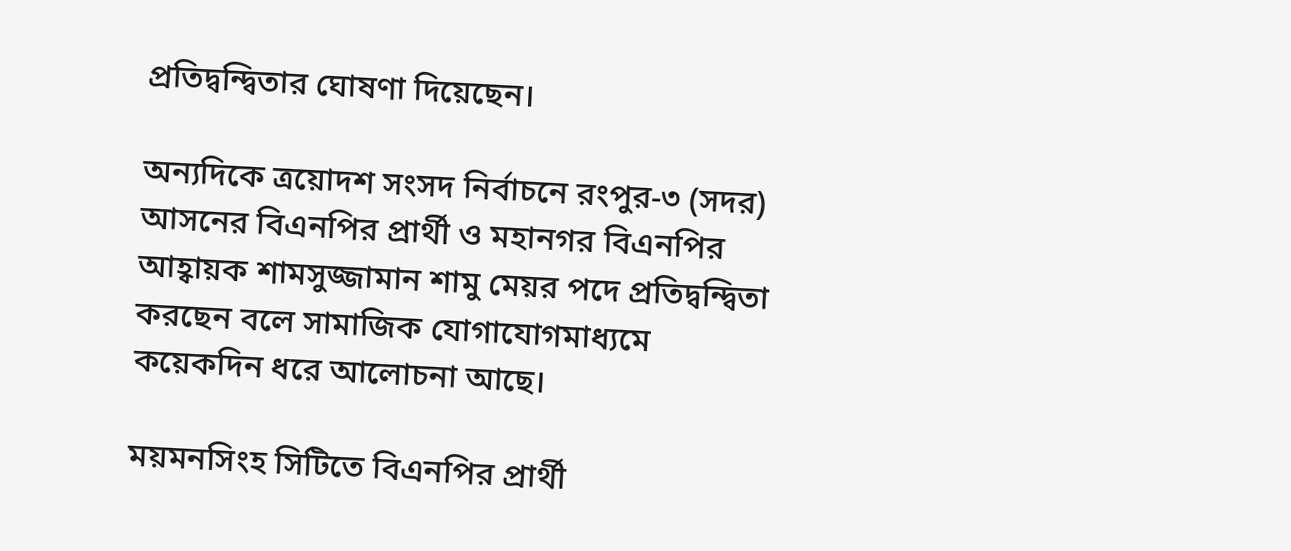প্রতিদ্বন্দ্বিতার ঘোষণা দিয়েছেন।

অন্যদিকে ত্রয়োদশ সংসদ নির্বাচনে রংপুর-৩ (সদর) আসনের বিএনপির প্রার্থী ও মহানগর বিএনপির আহ্বায়ক শামসুজ্জামান শামু মেয়র পদে প্রতিদ্বন্দ্বিতা করছেন বলে সামাজিক যোগাযোগমাধ্যমে কয়েকদিন ধরে আলোচনা আছে।

ময়মনসিংহ সিটিতে বিএনপির প্রার্থী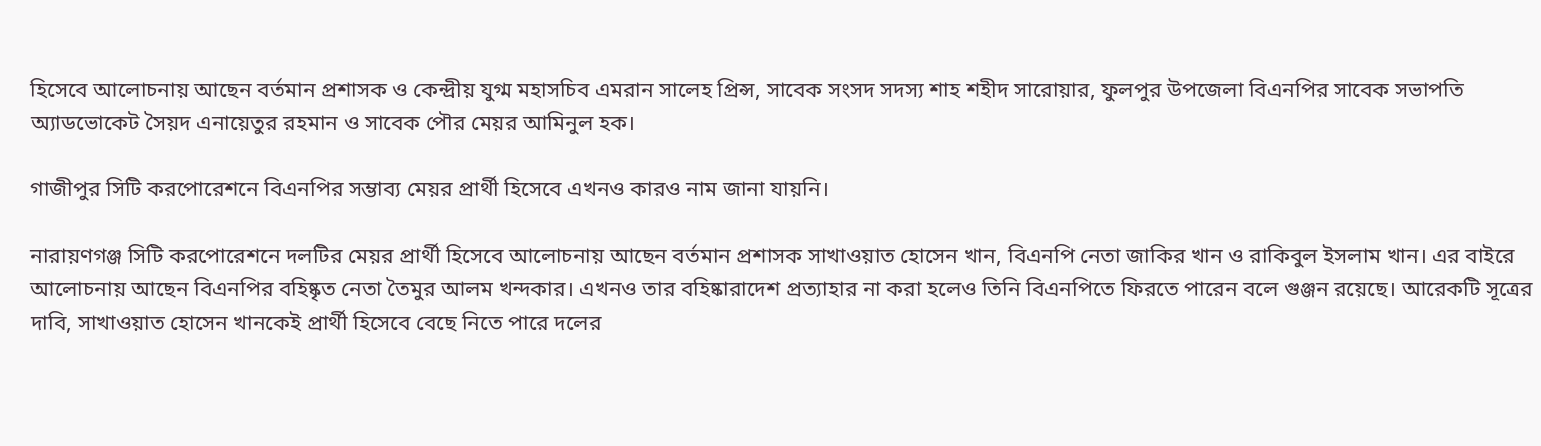হিসেবে আলোচনায় আছেন বর্তমান প্রশাসক ও কেন্দ্রীয় যুগ্ম মহাসচিব এমরান সালেহ প্রিন্স, সাবেক সংসদ সদস্য শাহ শহীদ সারোয়ার, ফুলপুর উপজেলা বিএনপির সাবেক সভাপতি অ্যাডভোকেট সৈয়দ এনায়েতুর রহমান ও সাবেক পৌর মেয়র আমিনুল হক।

গাজীপুর সিটি করপোরেশনে বিএনপির সম্ভাব্য মেয়র প্রার্থী হিসেবে এখনও কারও নাম জানা যায়নি।

নারায়ণগঞ্জ সিটি করপোরেশনে দলটির মেয়র প্রার্থী হিসেবে আলোচনায় আছেন বর্তমান প্রশাসক সাখাওয়াত হোসেন খান, বিএনপি নেতা জাকির খান ও রাকিবুল ইসলাম খান। এর বাইরে আলোচনায় আছেন বিএনপির বহিষ্কৃত নেতা তৈমুর আলম খন্দকার। এখনও তার বহিষ্কারাদেশ প্রত্যাহার না করা হলেও তিনি বিএনপিতে ফিরতে পারেন বলে গুঞ্জন রয়েছে। আরেকটি সূত্রের দাবি, সাখাওয়াত হোসেন খানকেই প্রার্থী হিসেবে বেছে নিতে পারে দলের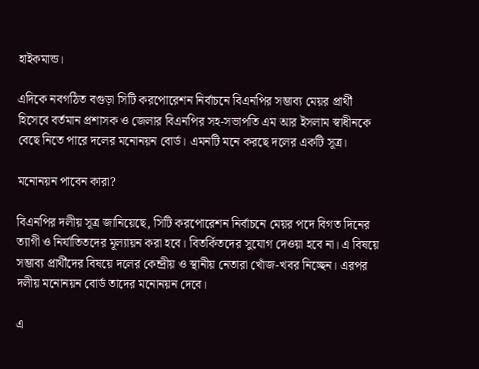হাইকমান্ড।

এদিকে নবগঠিত বগুড়া সিটি করপোরেশন নির্বাচনে বিএনপির সম্ভাব্য মেয়র প্রার্থী হিসেবে বর্তমান প্রশাসক ও জেলার বিএনপির সহ-সভাপতি এম আর ইসলাম স্বাধীনকে বেছে নিতে পারে দলের মনোনয়ন বোর্ড। এমনটি মনে করছে দলের একটি সূত্র।

মনোনয়ন পাবেন কারা?

বিএনপির দলীয় সূত্র জানিয়েছে, সিটি করপোরেশন নির্বাচনে মেয়র পদে বিগত দিনের ত্যাগী ও নির্যাতিতদের মূল্যায়ন করা হবে। বিতর্কিতদের সুযোগ দেওয়া হবে না। এ বিষয়ে সম্ভাব্য প্রার্থীদের বিষয়ে দলের কেন্দ্রীয় ও স্থানীয় নেতারা খোঁজ-খবর নিচ্ছেন। এরপর দলীয় মনোনয়ন বোর্ড তাদের মনোনয়ন দেবে।

এ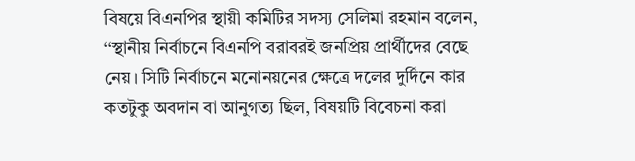বিষয়ে বিএনপির স্থায়ী কমিটির সদস্য সেলিমা রহমান বলেন, ‘‘স্থানীয় নির্বাচনে বিএনপি বরাবরই জনপ্রিয় প্রার্থীদের বেছে নেয়। সিটি নির্বাচনে মনোনয়নের ক্ষেত্রে দলের দুর্দিনে কার কতটুকু অবদান বা আনুগত্য ছিল, বিষয়টি বিবেচনা করা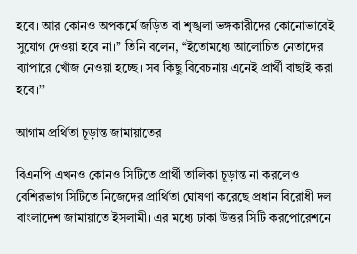হবে। আর কোনও অপকর্মে জড়িত বা শৃঙ্খলা ভঙ্গকারীদের কোনোভাবেই সুযোগ দেওয়া হবে না।’’ তিনি বলেন, ‘‘ইতোমধ্যে আলোচিত নেতাদের ব্যাপারে খোঁজ নেওয়া হচ্ছে। সব কিছু বিবেচনায় এনেই প্রার্থী বাছাই করা হবে।’’

আগাম প্রর্থিতা চূড়ান্ত জামায়াতের

বিএনপি এখনও কোনও সিটিতে প্রার্থী তালিকা চূড়ান্ত না করলেও বেশিরভাগ সিটিতে নিজেদের প্রার্থিতা ঘোষণা করেছে প্রধান বিরোধী দল বাংলাদেশ জামায়াতে ইসলামী। এর মধ্যে ঢাকা উত্তর সিটি করপোরেশনে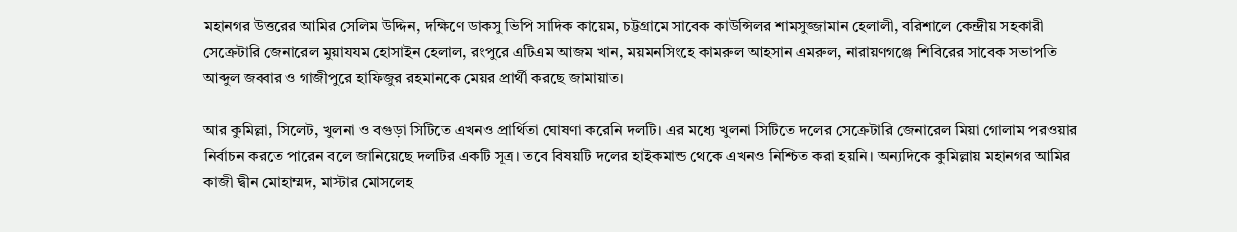মহানগর উত্তরের আমির সেলিম উদ্দিন, দক্ষিণে ডাকসু ভিপি সাদিক কায়েম, চট্টগ্রামে সাবেক কাউন্সিলর শামসুজ্জামান হেলালী, বরিশালে কেন্দ্রীয় সহকারী সেক্রেটারি জেনারেল মুয়াযযম হোসাইন হেলাল, রংপুরে এটিএম আজম খান, ময়মনসিংহে কামরুল আহসান এমরুল, নারায়ণগঞ্জে শিবিরের সাবেক সভাপতি আব্দুল জব্বার ও গাজীপুরে হাফিজুর রহমানকে মেয়র প্রার্থী করছে জামায়াত।

আর কুমিল্লা, সিলেট, খুলনা ও বগুড়া সিটিতে এখনও প্রার্থিতা ঘোষণা করেনি দলটি। এর মধ্যে খুলনা সিটিতে দলের সেক্রেটারি জেনারেল মিয়া গোলাম পরওয়ার নির্বাচন করতে পারেন বলে জানিয়েছে দলটির একটি সূত্র। তবে বিষয়টি দলের হাইকমান্ড থেকে এখনও নিশ্চিত করা হয়নি। অন্যদিকে কুমিল্লায় মহানগর আমির কাজী দ্বীন মোহাম্মদ, মাস্টার মোসলেহ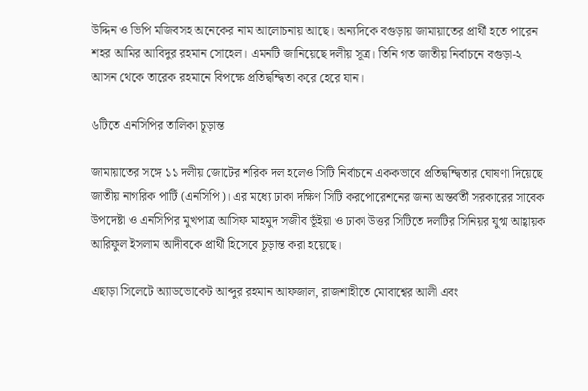উদ্দিন ও ভিপি মজিবসহ অনেকের নাম আলোচনায় আছে। অন্যদিকে বগুড়ায় জামায়াতের প্রার্থী হতে পারেন শহর আমির আবিদুর রহমান সোহেল। এমনটি জানিয়েছে দলীয় সূত্র। তিনি গত জাতীয় নির্বাচনে বগুড়া-২ আসন থেকে তারেক রহমানে বিপক্ষে প্রতিদ্বন্দ্বিতা করে হেরে যান।

৬টিতে এনসিপির তালিকা চূড়ান্ত

জামায়াতের সঙ্গে ১১ দলীয় জোটের শরিক দল হলেও সিটি নির্বাচনে এককভাবে প্রতিদ্বন্দ্বিতার ঘোষণা দিয়েছে জাতীয় নাগরিক পার্টি (এনসিপি)। এর মধ্যে ঢাকা দক্ষিণ সিটি করপোরেশনের জন্য অন্তর্বর্তী সরকারের সাবেক উপদেষ্টা ও এনসিপির মুখপাত্র আসিফ মাহমুদ সজীব ভূঁইয়া ও ঢাকা উত্তর সিটিতে দলটির সিনিয়র যুগ্ম আহ্বায়ক আরিফুল ইসলাম আদীবকে প্রার্থী হিসেবে চূড়ান্ত করা হয়েছে।

এছাড়া সিলেটে অ্যাডভোকেট আব্দুর রহমান আফজাল, রাজশাহীতে মোবাশ্বের আলী এবং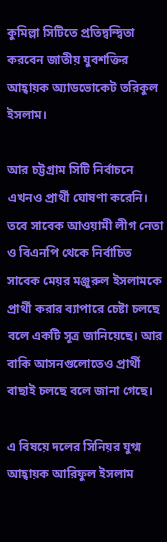কুমিল্লা সিটিতে প্রতিদ্বন্দ্বিতা করবেন জাতীয় যুবশক্তির আহ্বায়ক অ্যাডভোকেট তরিকুল ইসলাম।

আর চট্টগ্রাম সিটি নির্বাচনে এখনও প্রার্থী ঘোষণা করেনি। তবে সাবেক আওয়ামী লীগ নেতা ও বিএনপি থেকে নির্বাচিত সাবেক মেয়র মঞ্জুরুল ইসলামকে প্রার্থী করার ব্যাপারে চেষ্টা চলছে বলে একটি সূত্র জানিয়েছে। আর বাকি আসনগুলোতেও প্রার্থী বাছাই চলছে বলে জানা গেছে।

এ বিষয়ে দলের সিনিয়র যুগ্ম আহ্বায়ক আরিফুল ইসলাম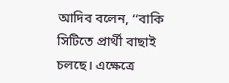আদিব বলেন, ‘‘বাকি সিটিতে প্রার্থী বাছাই চলছে। এক্ষেত্রে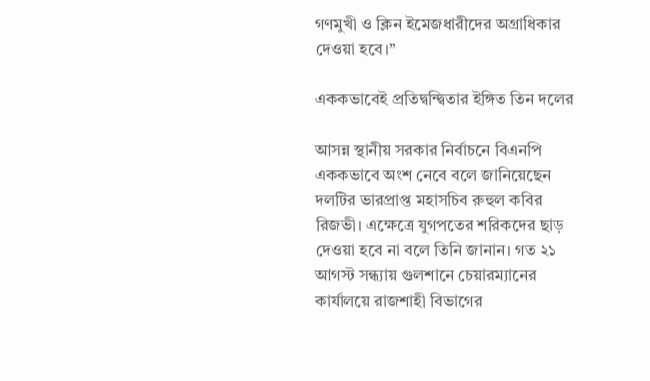গণমুখী ও ক্লিন ইমেজধারীদের অগ্রাধিকার দেওয়া হবে।’’

এককভাবেই প্রতিদ্বন্দ্বিতার ইঙ্গিত তিন দলের

আসন্ন স্থানীয় সরকার নির্বাচনে বিএনপি এককভাবে অংশ নেবে বলে জানিয়েছেন দলটির ভারপ্রাপ্ত মহাসচিব রুহুল কবির রিজভী। এক্ষেত্রে যুগপতের শরিকদের ছাড় দেওয়া হবে না বলে তিনি জানান। গত ২১ আগস্ট সন্ধ্যায় গুলশানে চেয়ারম্যানের কার্যালয়ে রাজশাহী বিভাগের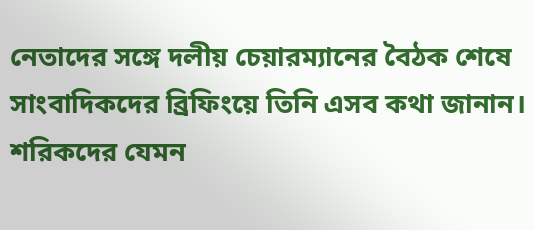নেতাদের সঙ্গে দলীয় চেয়ারম্যানের বৈঠক শেষে সাংবাদিকদের ব্রিফিংয়ে তিনি এসব কথা জানান। শরিকদের যেমন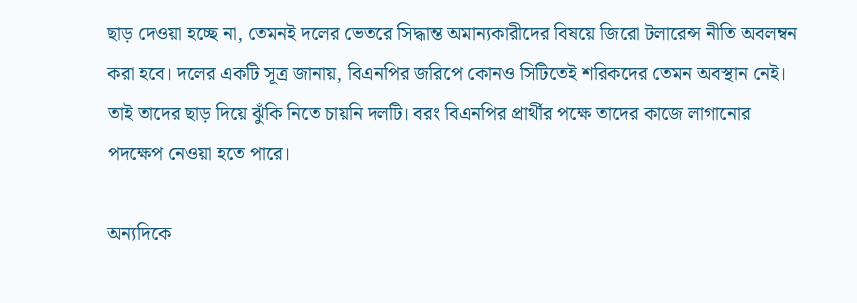ছাড় দেওয়া হচ্ছে না, তেমনই দলের ভেতরে সিদ্ধান্ত অমান্যকারীদের বিষয়ে জিরো টলারেন্স নীতি অবলম্বন করা হবে। দলের একটি সূত্র জানায়, বিএনপির জরিপে কোনও সিটিতেই শরিকদের তেমন অবস্থান নেই। তাই তাদের ছাড় দিয়ে ঝুঁকি নিতে চায়নি দলটি। বরং বিএনপির প্রার্থীর পক্ষে তাদের কাজে লাগানোর পদক্ষেপ নেওয়া হতে পারে।

অন্যদিকে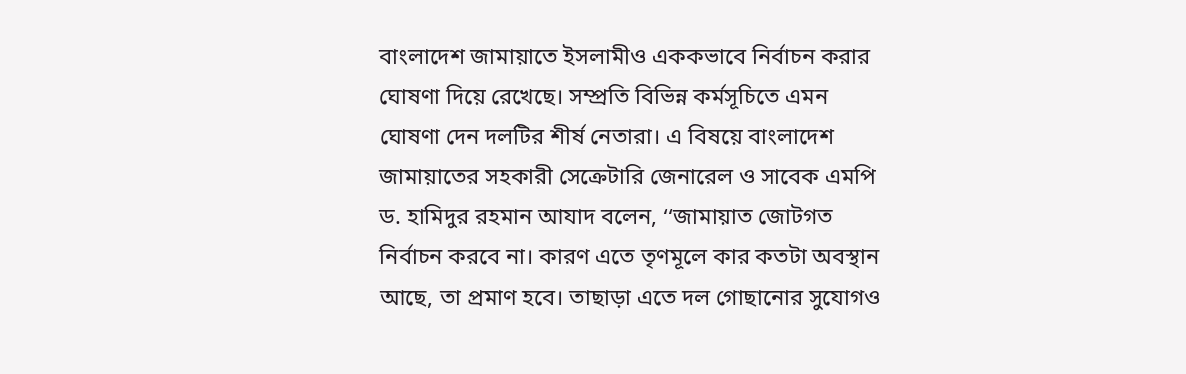বাংলাদেশ জামায়াতে ইসলামীও এককভাবে নির্বাচন করার ঘোষণা দিয়ে রেখেছে। সম্প্রতি বিভিন্ন কর্মসূচিতে এমন ঘোষণা দেন দলটির শীর্ষ নেতারা। এ বিষয়ে বাংলাদেশ জামায়াতের সহকারী সেক্রেটারি জেনারেল ও সাবেক এমপি ড. হামিদুর রহমান আযাদ বলেন, ‘‘জামায়াত জোটগত নির্বাচন করবে না। কারণ এতে তৃণমূলে কার কতটা অবস্থান আছে, তা প্রমাণ হবে। তাছাড়া এতে দল গোছানোর সুযোগও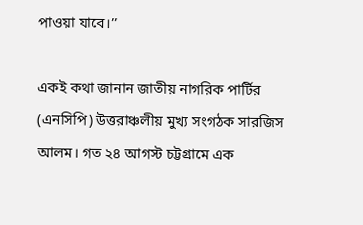পাওয়া যাবে।’’

একই কথা জানান জাতীয় নাগরিক পার্টির (এনসিপি) উত্তরাঞ্চলীয় মুখ্য সংগঠক সারজিস আলম। গত ২৪ আগস্ট চট্টগ্রামে এক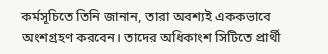কর্মসূচিতে তিনি জানান, তারা অবশ্যই এককভাবে অংশগ্রহণ করবেন। তাদের অধিকাংশ সিটিতে প্রার্থী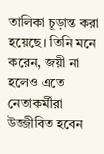তালিকা চূড়ান্ত করা হয়েছে। তিনি মনে করেন, জয়ী না হলেও এতে নেতাকর্মীরা উজ্জীবিত হবেন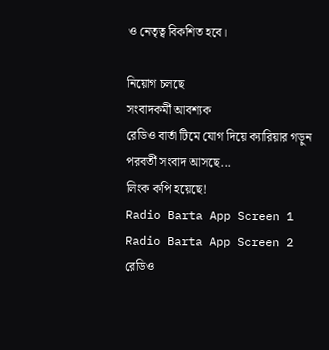ও নেতৃত্ব বিকশিত হবে।

নিয়োগ চলছে
সংবাদকর্মী আবশ্যক
রেডিও বার্তা টিমে যোগ দিয়ে ক্যারিয়ার গড়ুন
পরবর্তী সংবাদ আসছে...
লিংক কপি হয়েছে!
Radio Barta App Screen 1
Radio Barta App Screen 2
রেডিও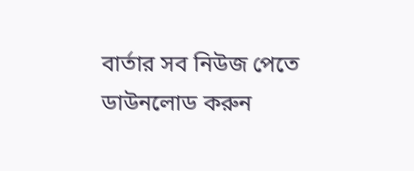বার্তার সব নিউজ পেতে ডাউনলোড করুন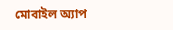মোবাইল অ্যাপ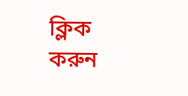ক্লিক করুন